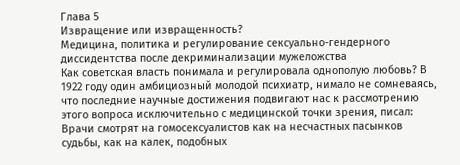Глава 5
Извращение или извращенность?
Медицина, политика и регулирование сексуально-гендерного диссидентства после декриминализации мужеложства
Как советская власть понимала и регулировала однополую любовь? В 1922 году один амбициозный молодой психиатр, нимало не сомневаясь, что последние научные достижения подвигают нас к рассмотрению этого вопроса исключительно с медицинской точки зрения, писал:
Врачи смотрят на гомосексуалистов как на несчастных пасынков судьбы, как на калек, подобных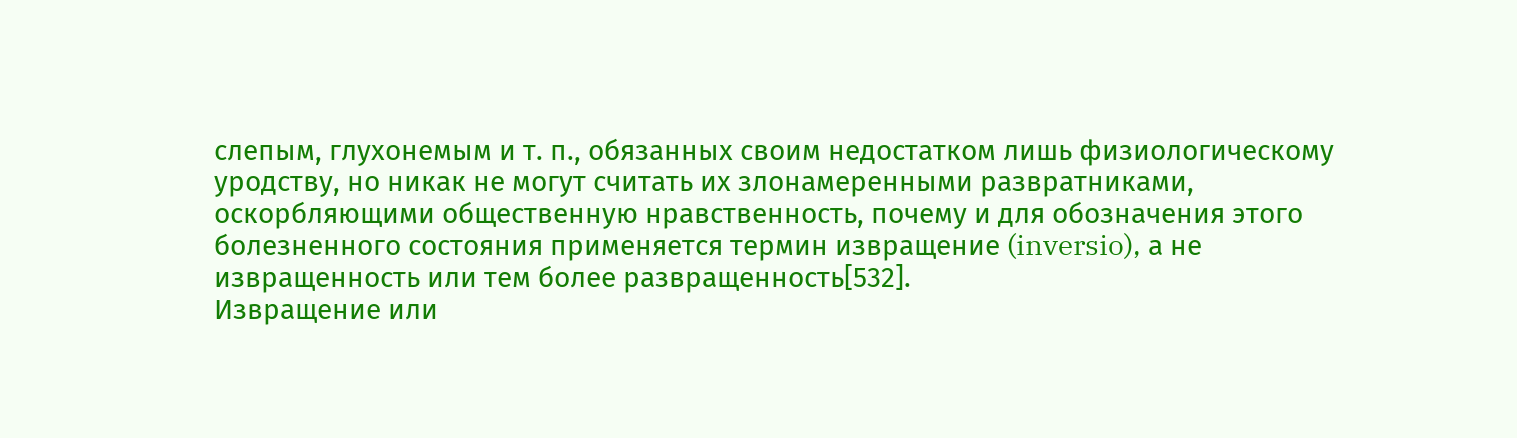слепым, глухонемым и т. п., обязанных своим недостатком лишь физиологическому уродству, но никак не могут считать их злонамеренными развратниками, оскорбляющими общественную нравственность, почему и для обозначения этого болезненного состояния применяется термин извращение (inversio), а не извращенность или тем более развращенность[532].
Извращение или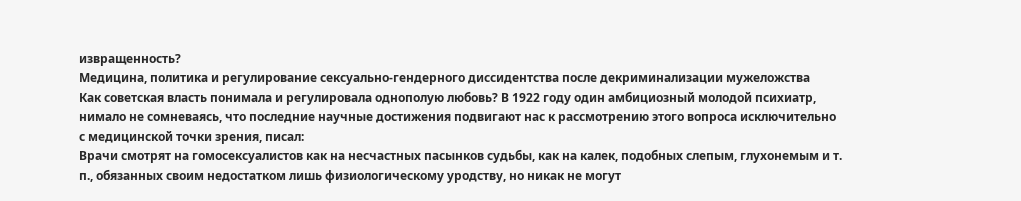извращенность?
Медицина, политика и регулирование сексуально-гендерного диссидентства после декриминализации мужеложства
Как советская власть понимала и регулировала однополую любовь? В 1922 году один амбициозный молодой психиатр, нимало не сомневаясь, что последние научные достижения подвигают нас к рассмотрению этого вопроса исключительно с медицинской точки зрения, писал:
Врачи смотрят на гомосексуалистов как на несчастных пасынков судьбы, как на калек, подобных слепым, глухонемым и т. п., обязанных своим недостатком лишь физиологическому уродству, но никак не могут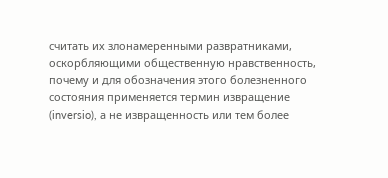считать их злонамеренными развратниками, оскорбляющими общественную нравственность, почему и для обозначения этого болезненного состояния применяется термин извращение (inversio), а не извращенность или тем более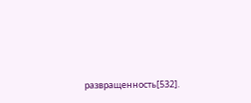развращенность[532].